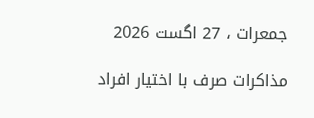جمعرات ، 27 اگست 2026

مذاکرات صرف با اختیار افراد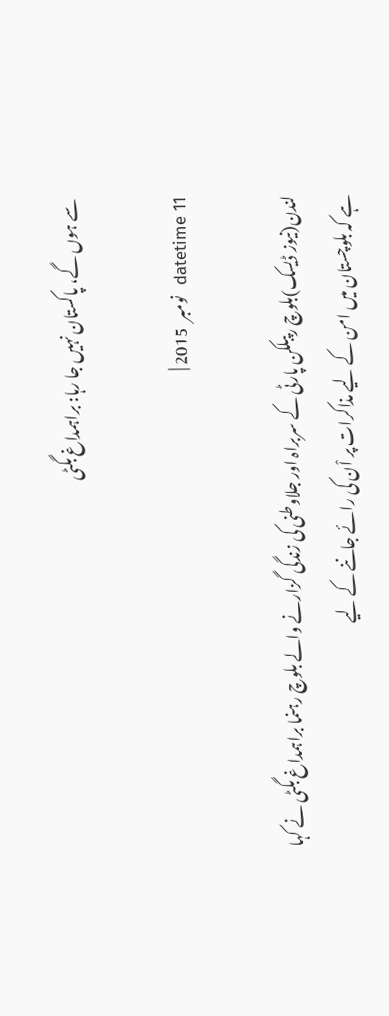سے ہوں گے، پاکستان نہیں جا رہا: براہمداغ بگٹی

datetime 11  نومبر  2015 |

لندن(نیوز ڈیسک)بلوچ رپبلکن پارٹی کے سربراہ اور جلاوطنی کی زندگی گزارنے والے بلوچ رہنما براہمداغ بگٹی نے کہا ہے کہ بلوچستان میں امن کے لیے مذاکرات پر اْن کی رائے جاننے کے لیے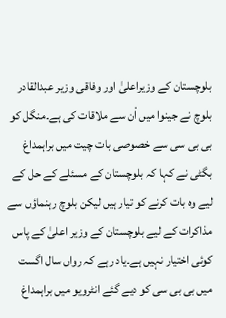بلوچستان کے وزیراعلیٰ اور وفاقی وزیر عبدالقادر بلوچ نے جینوا میں اْن سے ملاقات کی ہے۔منگل کو بی بی سی سے خصوصی بات چیت میں براہمداغ بگٹی نے کہا کہ بلوچستان کے مسئلے کے حل کے لیے وہ بات کرنے کو تیار ہیں لیکن بلوچ رہنماؤں سے مذاکرات کے لیے بلوچستان کے وزیر اعلیٰ کے پاس کوئی اختیار نہیں ہے۔یاد رہے کہ رواں سال اگست میں بی بی سی کو دیے گئے انٹرویو میں براہمداغ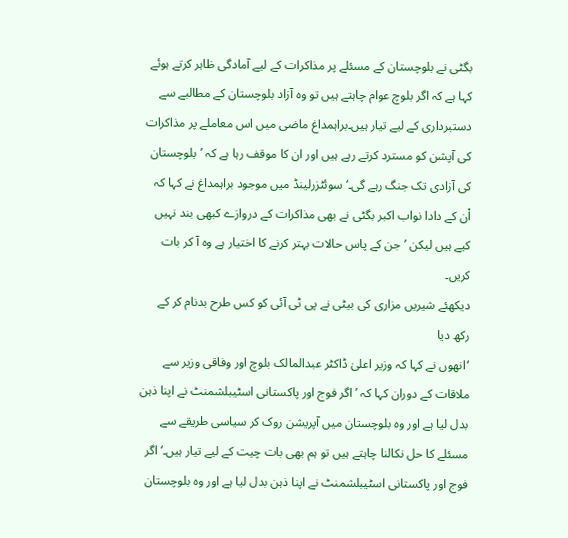بگٹی نے بلوچستان کے مسئلے پر مذاکرات کے لیے آمادگی ظاہر کرتے ہوئے کہا ہے کہ اگر بلوچ عوام چاہتے ہیں تو وہ آزاد بلوچستان کے مطالبے سے دستبرداری کے لیے تیار ہیں۔براہمداغ ماضی میں اس معاملے پر مذاکرات کی آپشن کو مسترد کرتے رہے ہیں اور ان کا موقف رہا ہے کہ ’بلوچستان کی آزادی تک جنگ رہے گی۔‘سوئٹزرلینڈ میں موجود براہمداغ نے کہا کہ اْن کے دادا نواب اکبر بگٹی نے بھی مذاکرات کے دروازے کبھی بند نہیں کیے ہیں لیکن ’جن کے پاس حالات بہتر کرنے کا اختیار ہے وہ آ کر بات کریں۔
دیکھئے شیریں مزاری کی بیٹی نے پی ٹی آئی کو کس طرح بدنام کر کے رکھ دیا
‘انھوں نے کہا کہ وزیر اعلیٰ ڈاکٹر عبدالمالک بلوچ اور وفاقی وزیر سے ملاقات کے دوران کہا کہ ’اگر فوج اور پاکستانی اسٹیبلشمنٹ نے اپنا ذہن بدل لیا ہے اور وہ بلوچستان میں آپریشن روک کر سیاسی طریقے سے مسئلے کا حل نکالنا چاہتے ہیں تو ہم بھی بات چیت کے لیے تیار ہیں۔‘اگر فوج اور پاکستانی اسٹیبلشمنٹ نے اپنا ذہن بدل لیا ہے اور وہ بلوچستان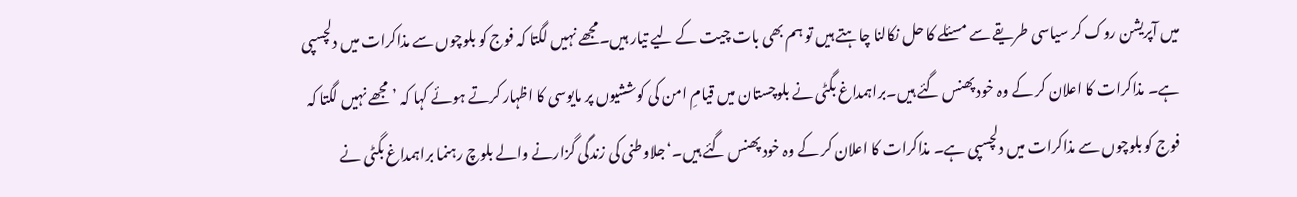میں آپریشن روک کر سیاسی طریقے سے مسئلے کا حل نکالنا چاہتے ہیں تو ہم بھی بات چیت کے لیے تیار ہیں۔مجھے نہیں لگتا کہ فوج کو بلوچوں سے مذاکرات میں دلچسپی ہے۔ مذاکرات کا اعلان کر کے وہ خود پھنس گئے ہیں۔براہمداغ بگٹی نے بلوچستان میں قیامِ امن کی کوششیوں پر مایوسی کا اظہار کرتے ہوئے کہا کہ ’مجھے نہیں لگتا کہ فوج کو بلوچوں سے مذاکرات میں دلچسپی ہے۔ مذاکرات کا اعلان کر کے وہ خود پھنس گئے ہیں۔‘جلاوطنی کی زندگی گزارنے والے بلوچ رہنما براہمداغ بگٹی نے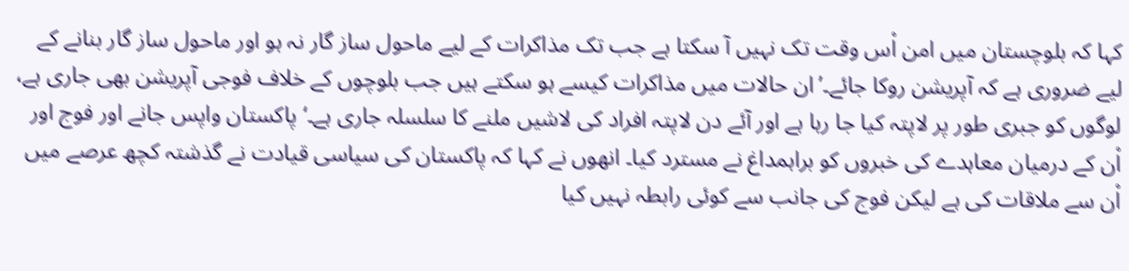کہا کہ بلوچستان میں امن اْس وقت تک نہیں آ سکتا ہے جب تک مذاکرات کے لیے ماحول ساز گار نہ ہو اور ماحول ساز گار بنانے کے لیے ضروری ہے کہ آپریشن روکا جائے۔’ان حالات میں مذاکرات کیسے ہو سکتے ہیں جب بلوچوں کے خلاف فوجی آپریشن بھی جاری ہے، لوگوں کو جبری طور پر لاپتہ کیا جا رہا ہے اور آئے دن لاپتہ افراد کی لاشیں ملنے کا سلسلہ جاری ہے۔‘پاکستان واپس جانے اور فوج اور اْن کے درمیان معاہدے کی خبروں کو براہمداغ نے مسترد کیا۔ انھوں نے کہا کہ پاکستان کی سیاسی قیادت نے گذشتہ کچھ عرصے میں اْن سے ملاقات کی ہے لیکن فوج کی جانب سے کوئی رابطہ نہیں کیا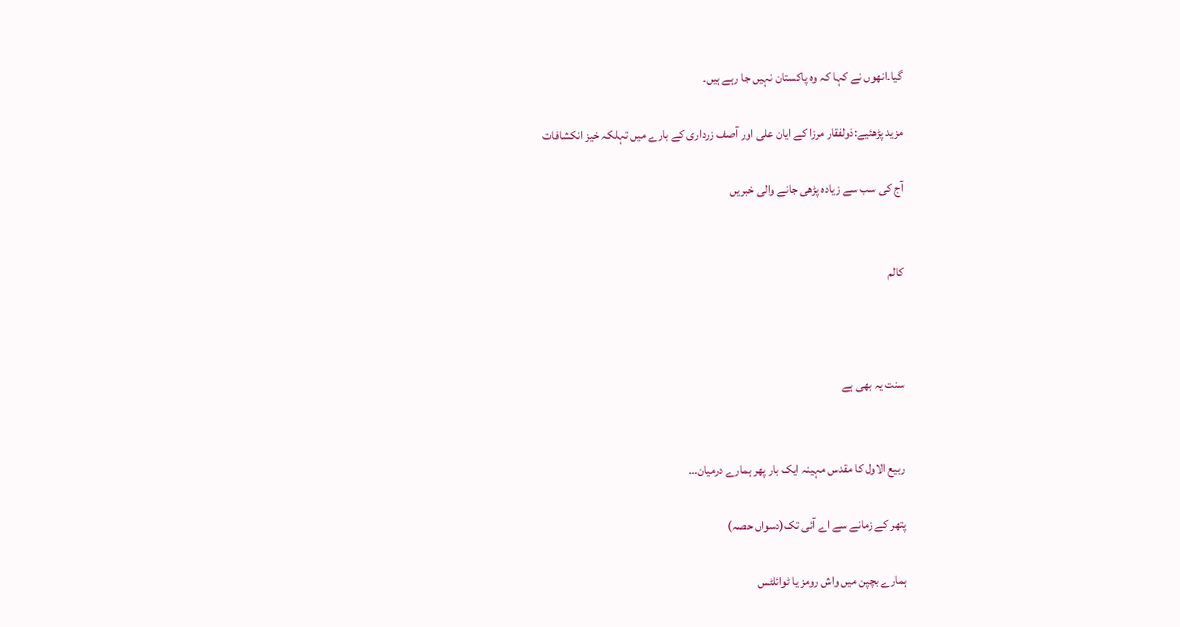گیا۔انھوں نے کہا کہ وہ پاکستان نہیں جا رہے ہیں۔

مزید پڑھئیے:ذولفقار مرزا کے ایان علی اور آصف زرداری کے بارے میں تہلکہ خیز انکشافات

آج کی سب سے زیادہ پڑھی جانے والی خبریں


کالم



سنت یہ بھی ہے


ربیع الاول کا مقدس مہینہ ایک بار پھر ہمارے درمیان…

پتھر کے زمانے سے اے آئی تک(دسواں حصہ)

ہمارے بچپن میں واش رومز یا ٹوائلٹس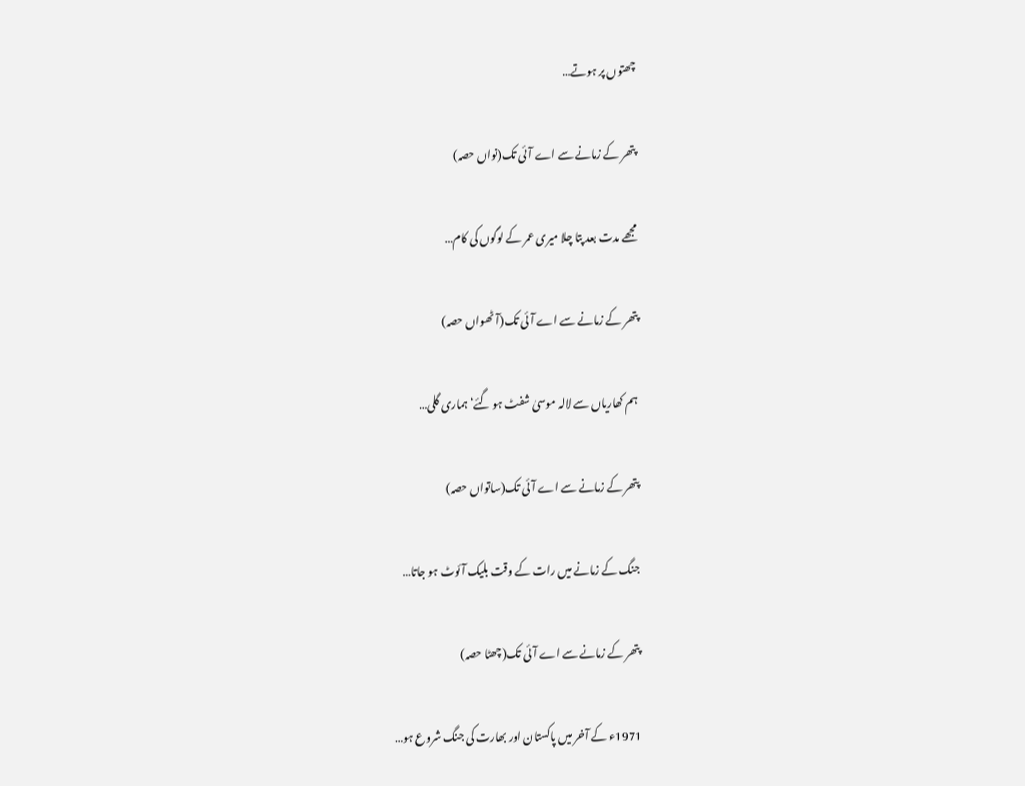چھتوں پر ہوتے…

پتھر کے زمانے سے اے آئی تک(نواں حصہ)

مجھے مدت بعد پتا چلا میری عمر کے لوگوں کی کام…

پتھر کے زمانے سے اے آئی تک(آٹھواں حصہ)

ہم کھاریاں سے لالہ موسیٰ شفٹ ہو گئے‘ ہماری گلی…

پتھر کے زمانے سے اے آئی تک(ساتواں حصہ)

جنگ کے زمانے میں رات کے وقت بلیک آئوٹ ہو جاتا…

پتھر کے زمانے سے اے آئی تک(چھٹا حصہ)

1971ء کے آخر میں پاکستان اور بھارت کی جنگ شروع ہو…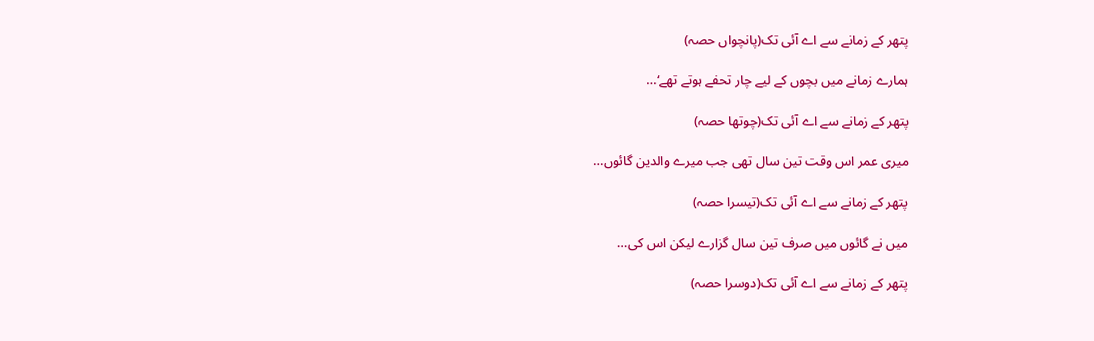پتھر کے زمانے سے اے آئی تک(پانچواں حصہ)

ہمارے زمانے میں بچوں کے لیے چار تحفے ہوتے تھے‘…

پتھر کے زمانے سے اے آئی تک(چوتھا حصہ)

میری عمر اس وقت تین سال تھی جب میرے والدین گائوں…

پتھر کے زمانے سے اے آئی تک(تیسرا حصہ)

میں نے گائوں میں صرف تین سال گزارے لیکن اس کی…

پتھر کے زمانے سے اے آئی تک(دوسرا حصہ)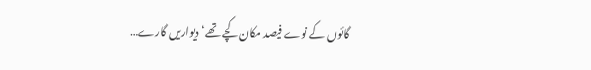گائوں کے نوے فیصد مکان کچے تھے‘ دیواریں گارے…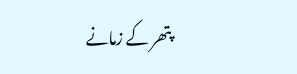پتھر کے زمانے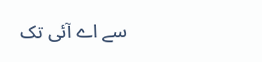سے اے آئی تک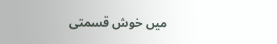میں خوش قسمتی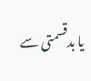یا بدقسمتی سے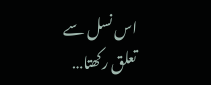اس نسل سے تعلق رکھتا…